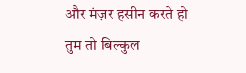और मंज़र हसीन करते हो
तुम तो बिल्कुल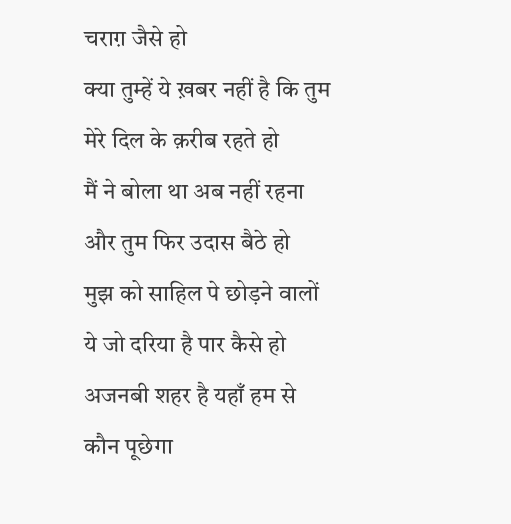चराग़ जैसे हो
क्या तुम्हें ये ख़बर नहीं है कि तुम
मेरे दिल के क़रीब रहते हो
मैं ने बोला था अब नहीं रहना
और तुम फिर उदास बैठे हो
मुझ को साहिल पे छोड़ने वालों
ये जो दरिया है पार कैसे हो
अजनबी शहर है यहाँ हम से
कौन पूछेगा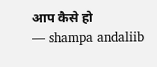आप कैसे हो
— shampa andaliib